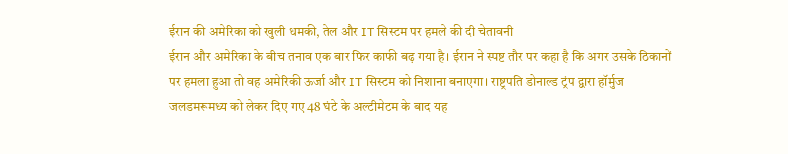ईरान की अमेरिका को खुली धमकी, तेल और IT सिस्टम पर हमले की दी चेतावनी
ईरान और अमेरिका के बीच तनाव एक बार फिर काफी बढ़ गया है। ईरान ने स्पष्ट तौर पर कहा है कि अगर उसके ठिकानों पर हमला हुआ तो वह अमेरिकी ऊर्जा और IT सिस्टम को निशाना बनाएगा। राष्ट्रपति डोनाल्ड ट्रंप द्वारा हॉर्मुज जलडमरूमध्य को लेकर दिए गए 48 घंटे के अल्टीमेटम के बाद यह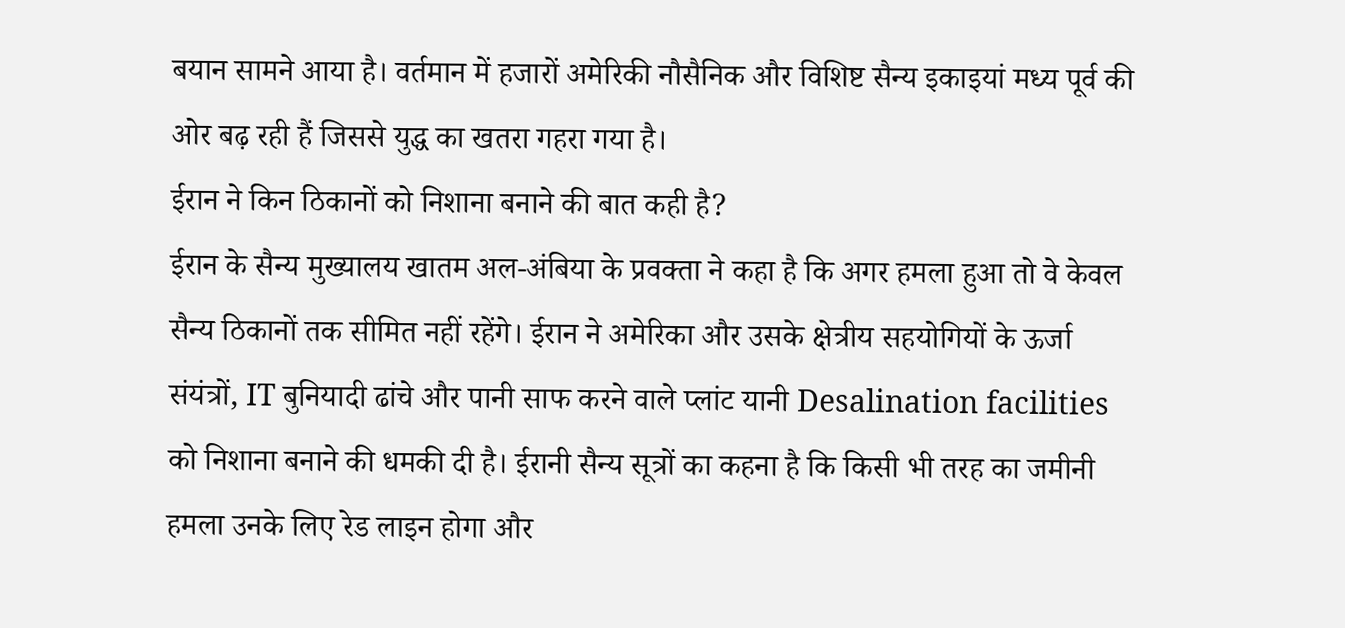बयान सामने आया है। वर्तमान में हजारों अमेरिकी नौसैनिक और विशिष्ट सैन्य इकाइयां मध्य पूर्व की ओर बढ़ रही हैं जिससे युद्ध का खतरा गहरा गया है।
ईरान ने किन ठिकानों को निशाना बनाने की बात कही है?
ईरान के सैन्य मुख्यालय खातम अल-अंबिया के प्रवक्ता ने कहा है कि अगर हमला हुआ तो वे केवल सैन्य ठिकानों तक सीमित नहीं रहेंगे। ईरान ने अमेरिका और उसके क्षेत्रीय सहयोगियों के ऊर्जा संयंत्रों, IT बुनियादी ढांचे और पानी साफ करने वाले प्लांट यानी Desalination facilities को निशाना बनाने की धमकी दी है। ईरानी सैन्य सूत्रों का कहना है कि किसी भी तरह का जमीनी हमला उनके लिए रेड लाइन होगा और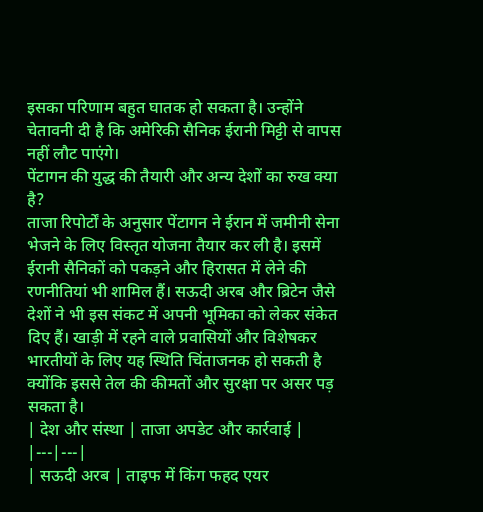इसका परिणाम बहुत घातक हो सकता है। उन्होंने चेतावनी दी है कि अमेरिकी सैनिक ईरानी मिट्टी से वापस नहीं लौट पाएंगे।
पेंटागन की युद्ध की तैयारी और अन्य देशों का रुख क्या है?
ताजा रिपोर्टों के अनुसार पेंटागन ने ईरान में जमीनी सेना भेजने के लिए विस्तृत योजना तैयार कर ली है। इसमें ईरानी सैनिकों को पकड़ने और हिरासत में लेने की रणनीतियां भी शामिल हैं। सऊदी अरब और ब्रिटेन जैसे देशों ने भी इस संकट में अपनी भूमिका को लेकर संकेत दिए हैं। खाड़ी में रहने वाले प्रवासियों और विशेषकर भारतीयों के लिए यह स्थिति चिंताजनक हो सकती है क्योंकि इससे तेल की कीमतों और सुरक्षा पर असर पड़ सकता है।
| देश और संस्था | ताजा अपडेट और कार्रवाई |
|---|---|
| सऊदी अरब | ताइफ में किंग फहद एयर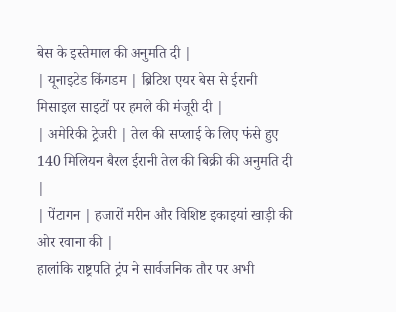बेस के इस्तेमाल की अनुमति दी |
| यूनाइटेड किंगडम | ब्रिटिश एयर बेस से ईरानी मिसाइल साइटों पर हमले की मंजूरी दी |
| अमेरिकी ट्रेजरी | तेल की सप्लाई के लिए फंसे हुए 140 मिलियन बैरल ईरानी तेल की बिक्री की अनुमति दी |
| पेंटागन | हजारों मरीन और विशिष्ट इकाइयां खाड़ी की ओर रवाना की |
हालांकि राष्ट्रपति ट्रंप ने सार्वजनिक तौर पर अभी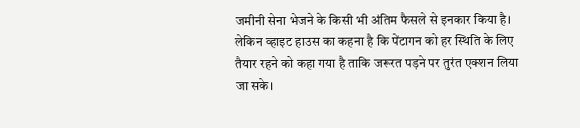जमीनी सेना भेजने के किसी भी अंतिम फैसले से इनकार किया है। लेकिन व्हाइट हाउस का कहना है कि पेंटागन को हर स्थिति के लिए तैयार रहने को कहा गया है ताकि जरूरत पड़ने पर तुरंत एक्शन लिया जा सके।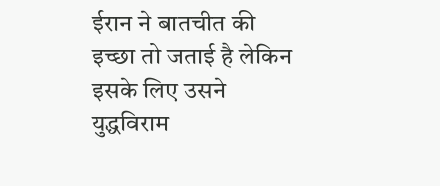ईरान ने बातचीत की इच्छा तो जताई है लेकिन इसके लिए उसने युद्धविराम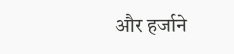और हर्जाने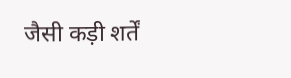जैसी कड़ी शर्तें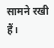सामने रखी हैं।